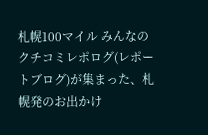札幌100マイル みんなのクチコミレポログ(レポートブログ)が集まった、札幌発のお出かけ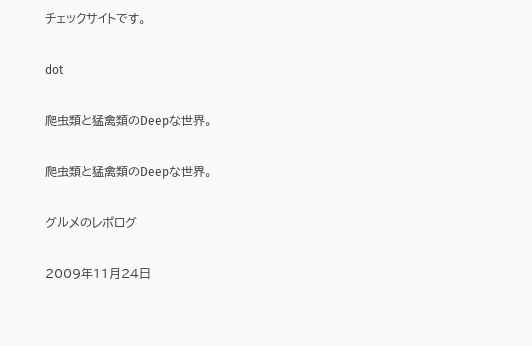チェックサイトです。

dot

爬虫類と猛禽類のDeepな世界。

爬虫類と猛禽類のDeepな世界。

グルメのレポログ

2009年11月24日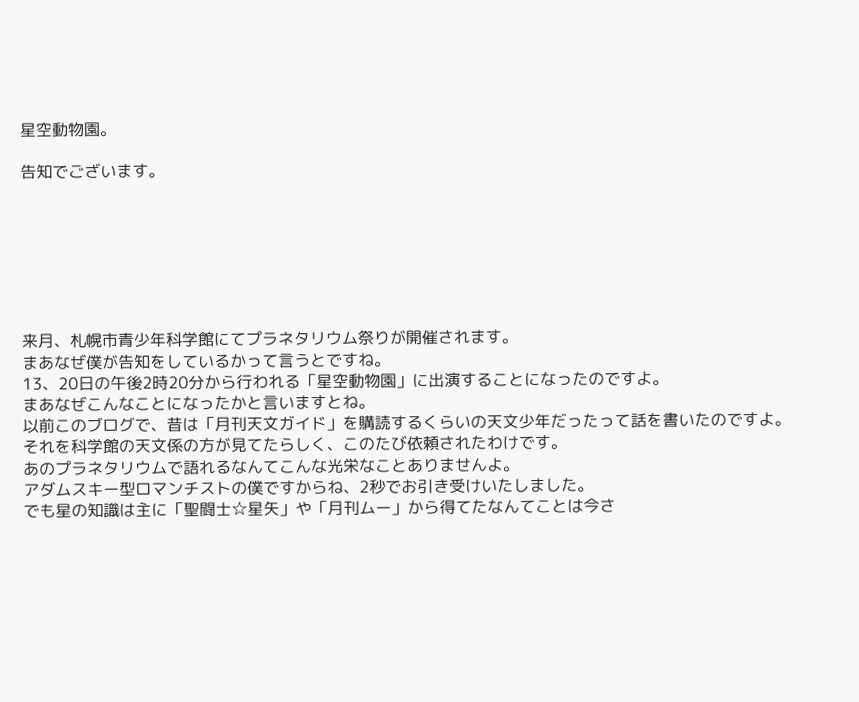星空動物園。

告知でございます。







来月、札幌市青少年科学館にてプラネタリウム祭りが開催されます。
まあなぜ僕が告知をしているかって言うとですね。
13、20日の午後2時20分から行われる「星空動物園」に出演することになったのですよ。
まあなぜこんなことになったかと言いますとね。
以前このブログで、昔は「月刊天文ガイド」を購読するくらいの天文少年だったって話を書いたのですよ。
それを科学館の天文係の方が見てたらしく、このたび依頼されたわけです。
あのプラネタリウムで語れるなんてこんな光栄なことありませんよ。
アダムスキー型ロマンチストの僕ですからね、2秒でお引き受けいたしました。
でも星の知識は主に「聖闘士☆星矢」や「月刊ムー」から得てたなんてことは今さ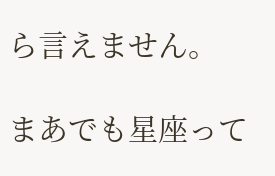ら言えません。

まあでも星座って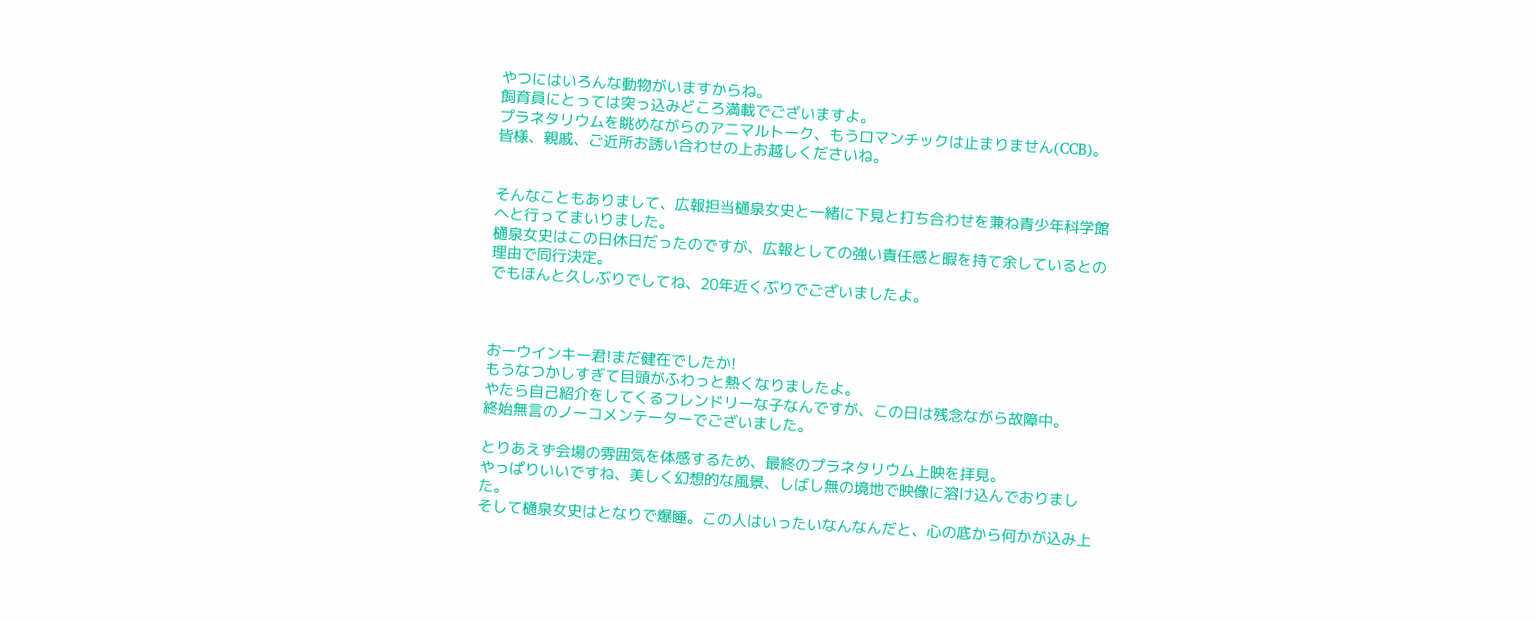やつにはいろんな動物がいますからね。
飼育員にとっては突っ込みどころ満載でございますよ。
プラネタリウムを眺めながらのアニマルトーク、もうロマンチックは止まりません(CCB)。
皆様、親戚、ご近所お誘い合わせの上お越しくださいね。


そんなこともありまして、広報担当樋泉女史と一緒に下見と打ち合わせを兼ね青少年科学館へと行ってまいりました。
樋泉女史はこの日休日だったのですが、広報としての強い責任感と暇を持て余しているとの理由で同行決定。
でもほんと久しぶりでしてね、20年近くぶりでございましたよ。



おーウインキー君!まだ健在でしたか!
もうなつかしすぎて目頭がふわっと熱くなりましたよ。
やたら自己紹介をしてくるフレンドリーな子なんですが、この日は残念ながら故障中。
終始無言のノーコメンテーターでございました。

とりあえず会場の雰囲気を体感するため、最終のプラネタリウム上映を拝見。
やっぱりいいですね、美しく幻想的な風景、しばし無の境地で映像に溶け込んでおりました。
そして樋泉女史はとなりで爆睡。この人はいったいなんなんだと、心の底から何かが込み上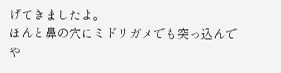げてきましたよ。
ほんと鼻の穴にミドリガメでも突っ込んでや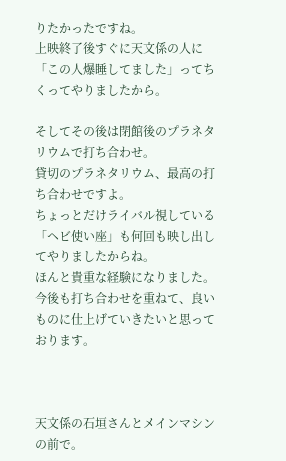りたかったですね。
上映終了後すぐに天文係の人に「この人爆睡してました」ってちくってやりましたから。

そしてその後は閉館後のプラネタリウムで打ち合わせ。
貸切のプラネタリウム、最高の打ち合わせですよ。
ちょっとだけライバル視している「ヘビ使い座」も何回も映し出してやりましたからね。
ほんと貴重な経験になりました。
今後も打ち合わせを重ねて、良いものに仕上げていきたいと思っております。



天文係の石垣さんとメインマシンの前で。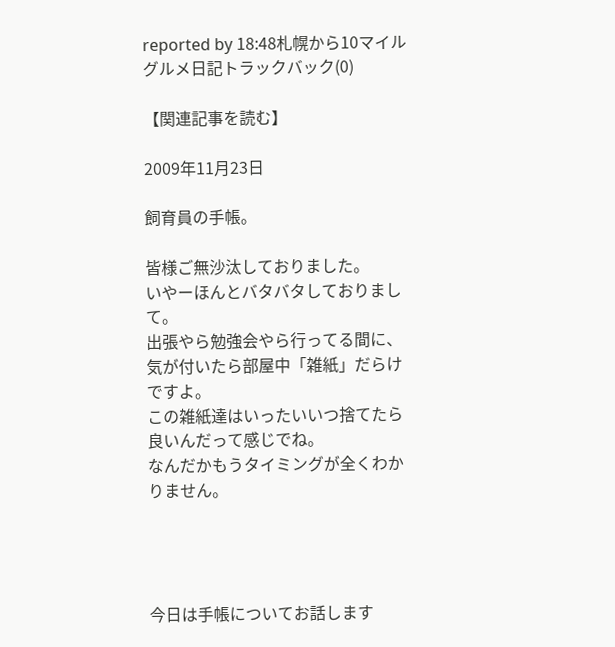reported by 18:48札幌から10マイルグルメ日記トラックバック(0)

【関連記事を読む】

2009年11月23日

飼育員の手帳。

皆様ご無沙汰しておりました。
いやーほんとバタバタしておりまして。
出張やら勉強会やら行ってる間に、気が付いたら部屋中「雑紙」だらけですよ。
この雑紙達はいったいいつ捨てたら良いんだって感じでね。
なんだかもうタイミングが全くわかりません。




今日は手帳についてお話します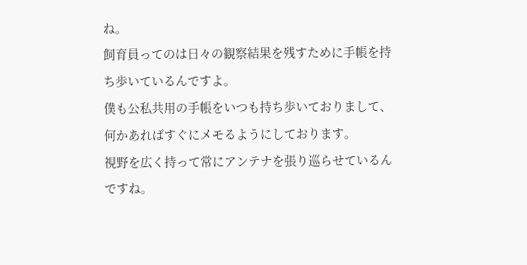ね。
飼育員ってのは日々の観察結果を残すために手帳を持ち歩いているんですよ。
僕も公私共用の手帳をいつも持ち歩いておりまして、何かあればすぐにメモるようにしております。
視野を広く持って常にアンテナを張り巡らせているんですね。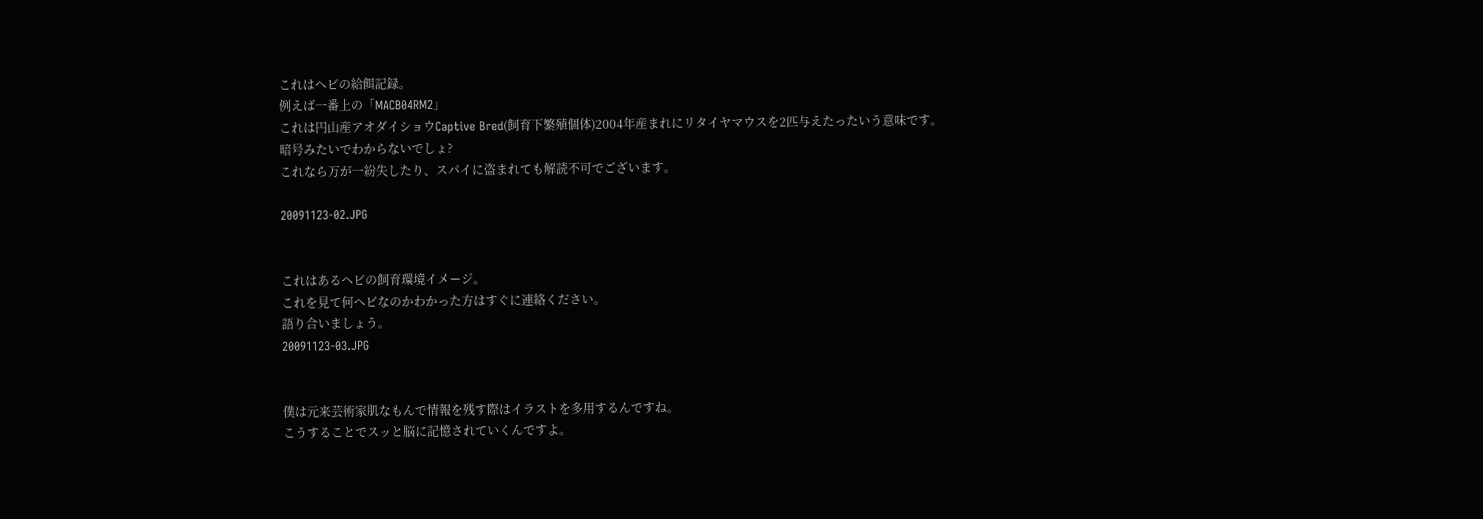これはヘビの給餌記録。
例えば一番上の「MACB04RM2」
これは円山産アオダイショウCaptive Bred(飼育下繁殖個体)2004年産まれにリタイヤマウスを2匹与えたったいう意味です。
暗号みたいでわからないでしょ?
これなら万が一紛失したり、スパイに盗まれても解読不可でございます。

20091123-02.JPG


これはあるヘビの飼育環境イメージ。
これを見て何ヘビなのかわかった方はすぐに連絡ください。
語り合いましょう。
20091123-03.JPG


僕は元来芸術家肌なもんで情報を残す際はイラストを多用するんですね。
こうすることでスッと脳に記憶されていくんですよ。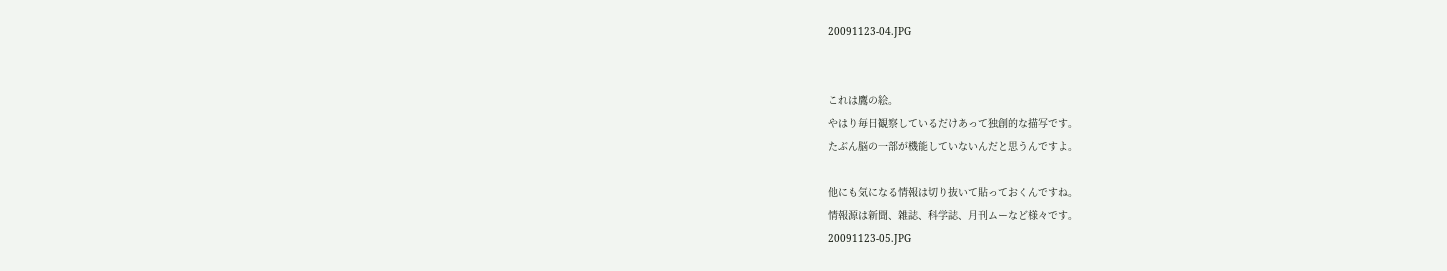20091123-04.JPG


これは鷹の絵。
やはり毎日観察しているだけあって独創的な描写です。
たぶん脳の一部が機能していないんだと思うんですよ。

他にも気になる情報は切り抜いて貼っておくんですね。
情報源は新聞、雑誌、科学誌、月刊ムーなど様々です。
20091123-05.JPG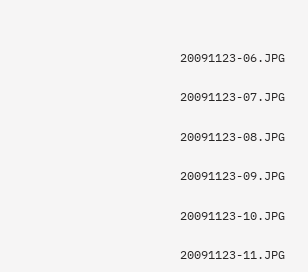20091123-06.JPG


20091123-07.JPG


20091123-08.JPG


20091123-09.JPG


20091123-10.JPG


20091123-11.JPG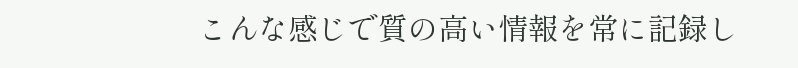こんな感じで質の高い情報を常に記録し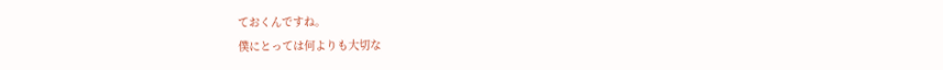ておくんですね。
僕にとっては何よりも大切な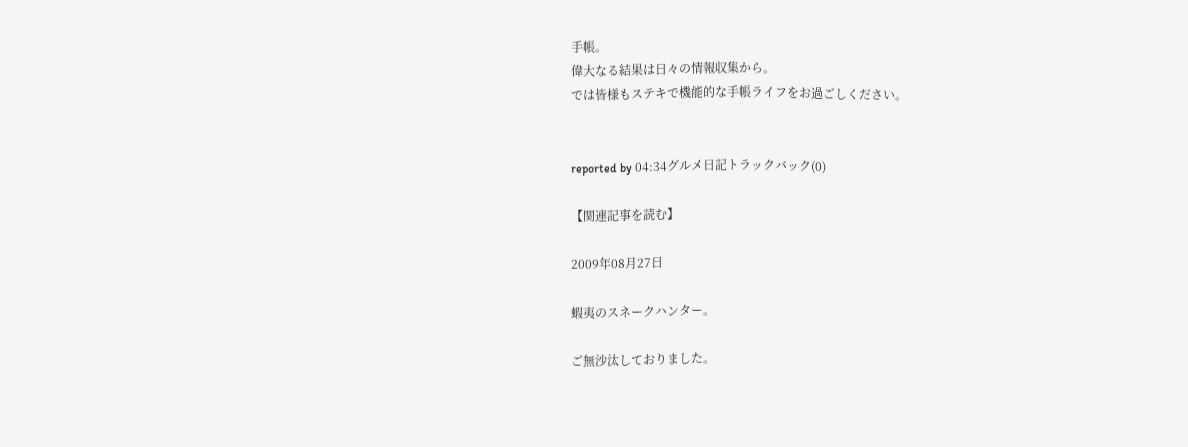手帳。
偉大なる結果は日々の情報収集から。
では皆様もステキで機能的な手帳ライフをお過ごしください。


reported by 04:34グルメ日記トラックバック(0)

【関連記事を読む】

2009年08月27日

蝦夷のスネークハンター。

ご無沙汰しておりました。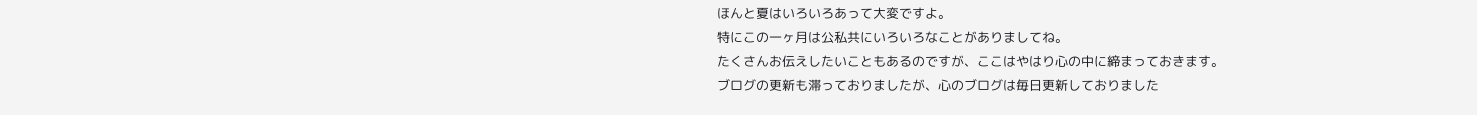ほんと夏はいろいろあって大変ですよ。
特にこの一ヶ月は公私共にいろいろなことがありましてね。
たくさんお伝えしたいこともあるのですが、ここはやはり心の中に締まっておきます。
ブログの更新も滞っておりましたが、心のブログは毎日更新しておりました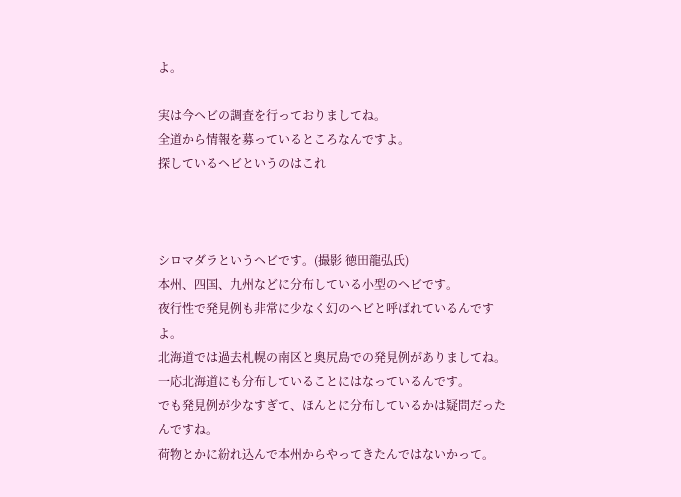よ。

実は今ヘビの調査を行っておりましてね。
全道から情報を募っているところなんですよ。
探しているヘビというのはこれ



シロマダラというヘビです。(撮影 徳田龍弘氏)
本州、四国、九州などに分布している小型のヘビです。
夜行性で発見例も非常に少なく幻のヘビと呼ばれているんですよ。
北海道では過去札幌の南区と奥尻島での発見例がありましてね。
一応北海道にも分布していることにはなっているんです。
でも発見例が少なすぎて、ほんとに分布しているかは疑問だったんですね。
荷物とかに紛れ込んで本州からやってきたんではないかって。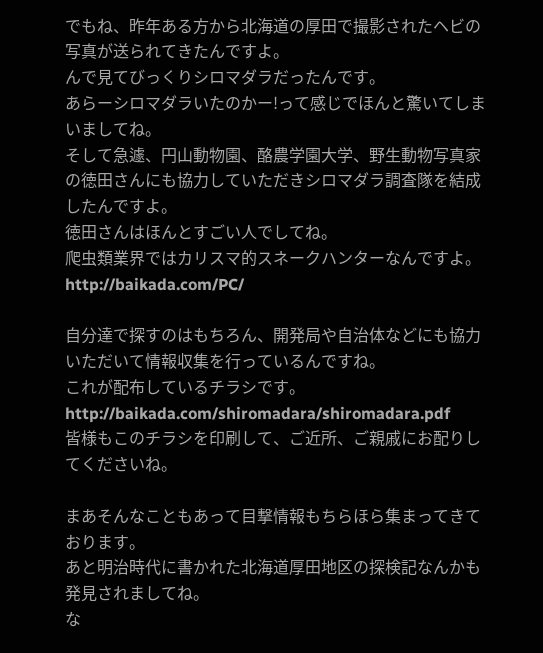でもね、昨年ある方から北海道の厚田で撮影されたヘビの写真が送られてきたんですよ。
んで見てびっくりシロマダラだったんです。
あらーシロマダラいたのかー!って感じでほんと驚いてしまいましてね。
そして急遽、円山動物園、酪農学園大学、野生動物写真家の徳田さんにも協力していただきシロマダラ調査隊を結成したんですよ。
徳田さんはほんとすごい人でしてね。
爬虫類業界ではカリスマ的スネークハンターなんですよ。
http://baikada.com/PC/

自分達で探すのはもちろん、開発局や自治体などにも協力いただいて情報収集を行っているんですね。
これが配布しているチラシです。
http://baikada.com/shiromadara/shiromadara.pdf
皆様もこのチラシを印刷して、ご近所、ご親戚にお配りしてくださいね。

まあそんなこともあって目撃情報もちらほら集まってきております。
あと明治時代に書かれた北海道厚田地区の探検記なんかも発見されましてね。
な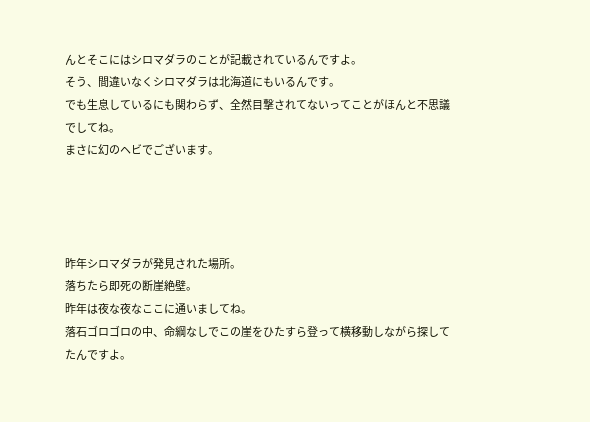んとそこにはシロマダラのことが記載されているんですよ。
そう、間違いなくシロマダラは北海道にもいるんです。
でも生息しているにも関わらず、全然目撃されてないってことがほんと不思議でしてね。
まさに幻のヘビでございます。




昨年シロマダラが発見された場所。
落ちたら即死の断崖絶壁。
昨年は夜な夜なここに通いましてね。
落石ゴロゴロの中、命綱なしでこの崖をひたすら登って横移動しながら探してたんですよ。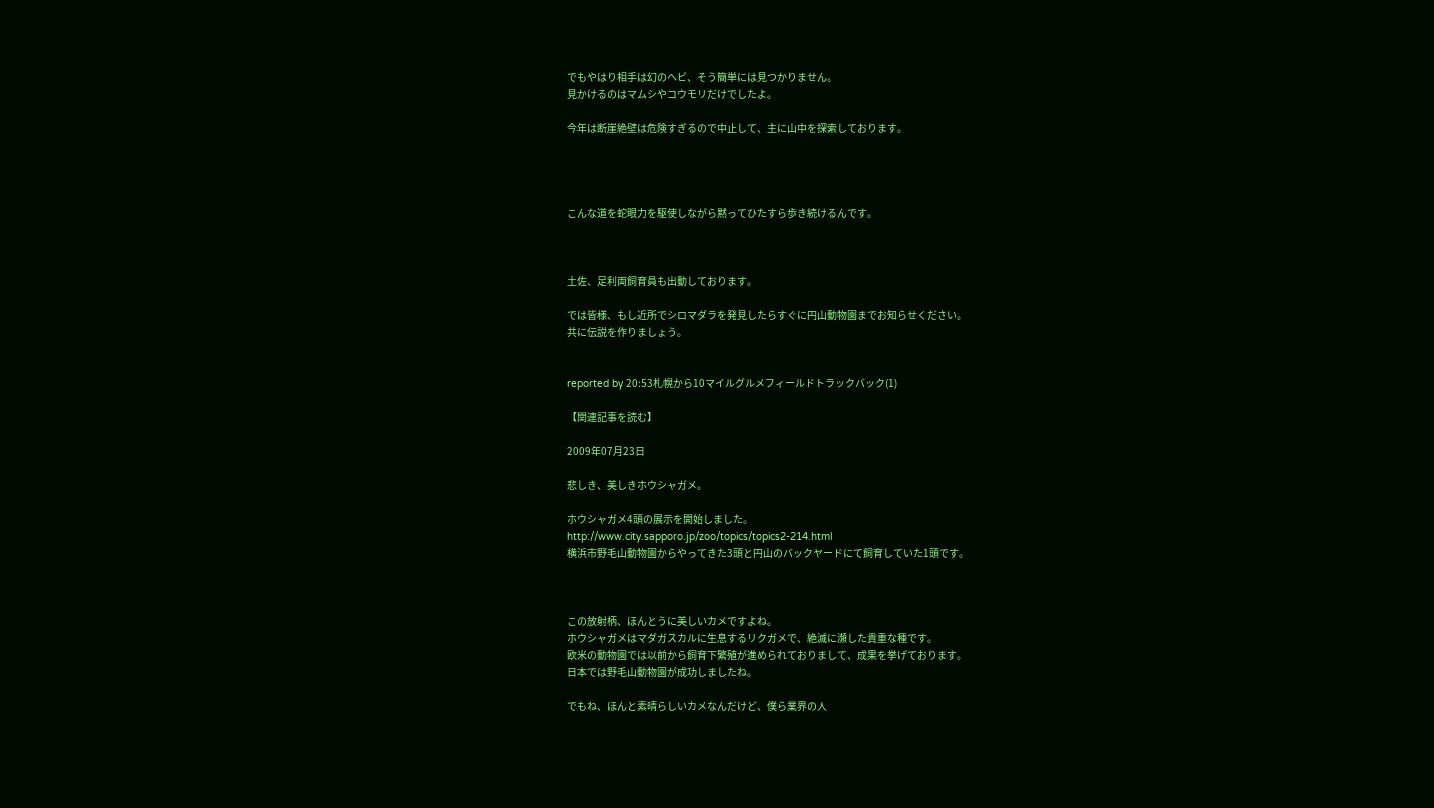でもやはり相手は幻のヘビ、そう簡単には見つかりません。
見かけるのはマムシやコウモリだけでしたよ。

今年は断崖絶壁は危険すぎるので中止して、主に山中を探索しております。




こんな道を蛇眼力を駆使しながら黙ってひたすら歩き続けるんです。



土佐、足利両飼育員も出動しております。

では皆様、もし近所でシロマダラを発見したらすぐに円山動物園までお知らせください。
共に伝説を作りましょう。


reported by 20:53札幌から10マイルグルメフィールドトラックバック(1)

【関連記事を読む】

2009年07月23日

悲しき、美しきホウシャガメ。

ホウシャガメ4頭の展示を開始しました。
http://www.city.sapporo.jp/zoo/topics/topics2-214.html
横浜市野毛山動物園からやってきた3頭と円山のバックヤードにて飼育していた1頭です。



この放射柄、ほんとうに美しいカメですよね。
ホウシャガメはマダガスカルに生息するリクガメで、絶滅に瀕した貴重な種です。
欧米の動物園では以前から飼育下繁殖が進められておりまして、成果を挙げております。
日本では野毛山動物園が成功しましたね。

でもね、ほんと素晴らしいカメなんだけど、僕ら業界の人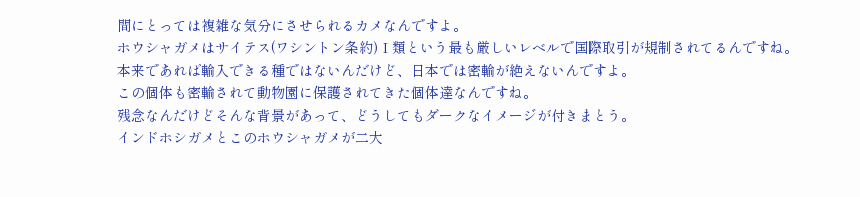間にとっては複雑な気分にさせられるカメなんですよ。
ホウシャガメはサイテス(ワシントン条約)Ⅰ類という最も厳しいレベルで国際取引が規制されてるんですね。
本来であれば輸入できる種ではないんだけど、日本では密輸が絶えないんですよ。
この個体も密輸されて動物園に保護されてきた個体達なんですね。
残念なんだけどそんな背景があって、どうしてもダークなイメージが付きまとう。
インドホシガメとこのホウシャガメが二大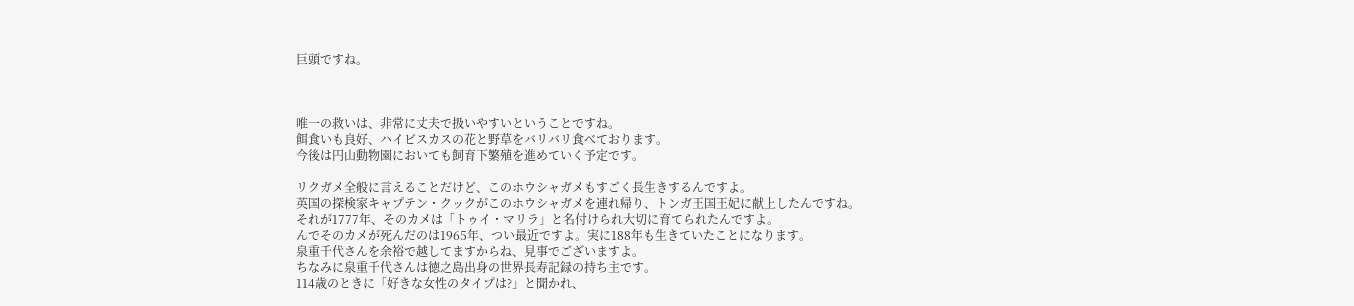巨頭ですね。



唯一の救いは、非常に丈夫で扱いやすいということですね。
餌食いも良好、ハイビスカスの花と野草をバリバリ食べております。
今後は円山動物園においても飼育下繁殖を進めていく予定です。

リクガメ全般に言えることだけど、このホウシャガメもすごく長生きするんですよ。
英国の探検家キャプテン・クックがこのホウシャガメを連れ帰り、トンガ王国王妃に献上したんですね。
それが1777年、そのカメは「トゥイ・マリラ」と名付けられ大切に育てられたんですよ。
んでそのカメが死んだのは1965年、つい最近ですよ。実に188年も生きていたことになります。
泉重千代さんを余裕で越してますからね、見事でございますよ。
ちなみに泉重千代さんは徳之島出身の世界長寿記録の持ち主です。
114歳のときに「好きな女性のタイプは?」と聞かれ、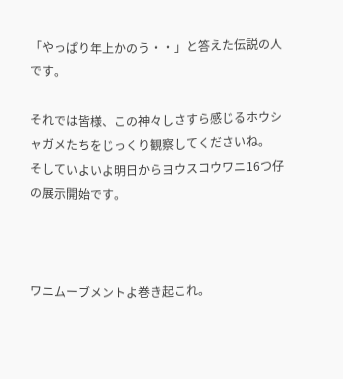「やっぱり年上かのう・・」と答えた伝説の人です。

それでは皆様、この神々しさすら感じるホウシャガメたちをじっくり観察してくださいね。
そしていよいよ明日からヨウスコウワニ16つ仔の展示開始です。



ワニムーブメントよ巻き起これ。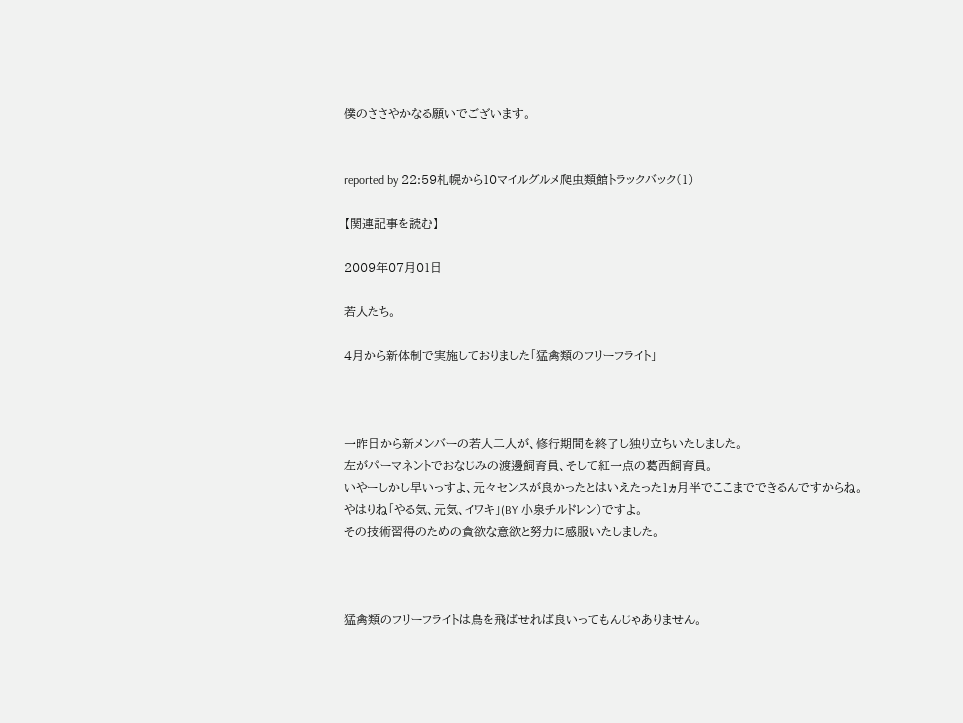僕のささやかなる願いでございます。


reported by 22:59札幌から10マイルグルメ爬虫類館トラックバック(1)

【関連記事を読む】

2009年07月01日

若人たち。

4月から新体制で実施しておりました「猛禽類のフリーフライト」



一昨日から新メンバーの若人二人が、修行期間を終了し独り立ちいたしました。
左がパーマネントでおなじみの渡邊飼育員、そして紅一点の葛西飼育員。
いやーしかし早いっすよ、元々センスが良かったとはいえたった1ヵ月半でここまでできるんですからね。
やはりね「やる気、元気、イワキ」(BY 小泉チルドレン)ですよ。
その技術習得のための貪欲な意欲と努力に感服いたしました。



猛禽類のフリーフライトは鳥を飛ばせれば良いってもんじゃありません。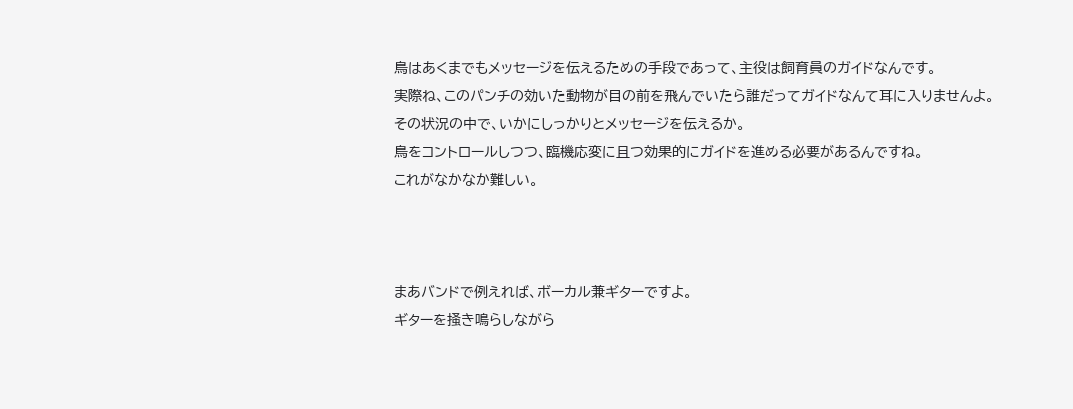鳥はあくまでもメッセージを伝えるための手段であって、主役は飼育員のガイドなんです。
実際ね、このパンチの効いた動物が目の前を飛んでいたら誰だってガイドなんて耳に入りませんよ。
その状況の中で、いかにしっかりとメッセージを伝えるか。
鳥をコントロールしつつ、臨機応変に且つ効果的にガイドを進める必要があるんですね。
これがなかなか難しい。



まあバンドで例えれば、ボーカル兼ギターですよ。
ギターを掻き鳴らしながら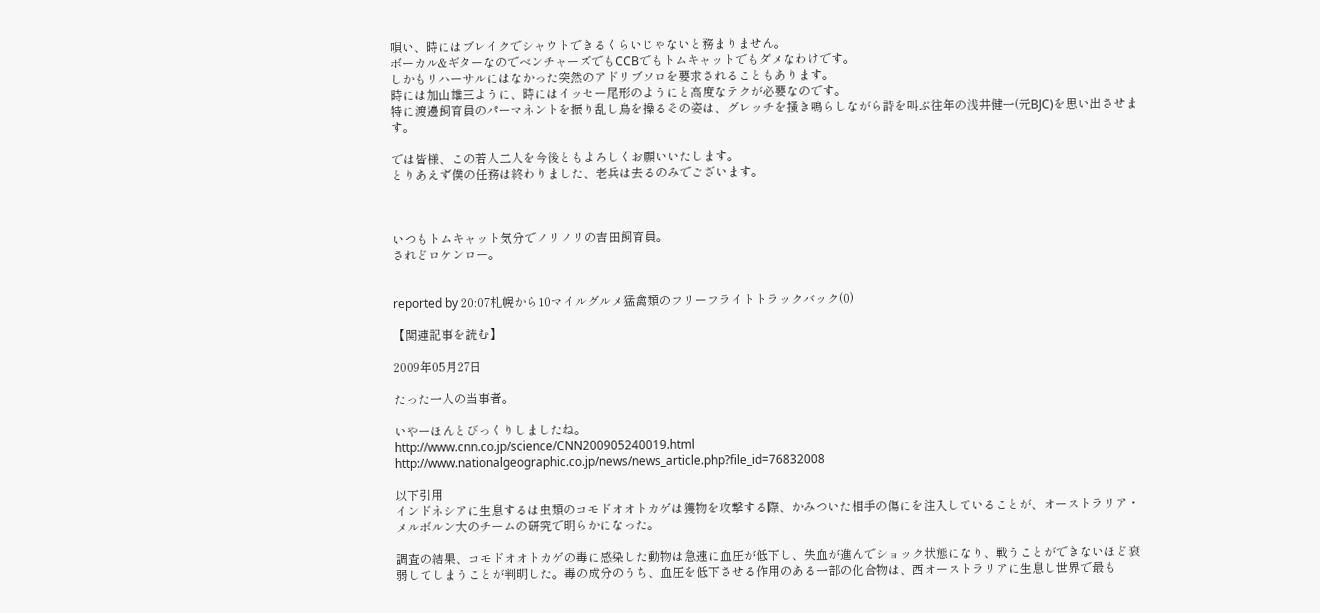唄い、時にはブレイクでシャウトできるくらいじゃないと務まりません。
ボーカル&ギターなのでベンチャーズでもCCBでもトムキャットでもダメなわけです。
しかもリハーサルにはなかった突然のアドリブソロを要求されることもあります。
時には加山雄三ように、時にはイッセー尾形のようにと高度なテクが必要なのです。
特に渡邊飼育員のパーマネントを振り乱し鳥を操るその姿は、グレッチを掻き鳴らしながら詩を叫ぶ往年の浅井健一(元BJC)を思い出させます。

では皆様、この若人二人を今後ともよろしくお願いいたします。
とりあえず僕の任務は終わりました、老兵は去るのみでございます。



いつもトムキャット気分でノリノリの吉田飼育員。
されどロケンロー。


reported by 20:07札幌から10マイルグルメ猛禽類のフリーフライトトラックバック(0)

【関連記事を読む】

2009年05月27日

たった一人の当事者。

いやーほんとびっくりしましたね。
http://www.cnn.co.jp/science/CNN200905240019.html
http://www.nationalgeographic.co.jp/news/news_article.php?file_id=76832008

以下引用
インドネシアに生息するは虫類のコモドオオトカゲは獲物を攻撃する際、かみついた相手の傷にを注入していることが、オーストラリア・メルボルン大のチームの研究で明らかになった。

調査の結果、コモドオオトカゲの毒に感染した動物は急速に血圧が低下し、失血が進んでショック状態になり、戦うことができないほど衰弱してしまうことが判明した。毒の成分のうち、血圧を低下させる作用のある一部の化合物は、西オーストラリアに生息し世界で最も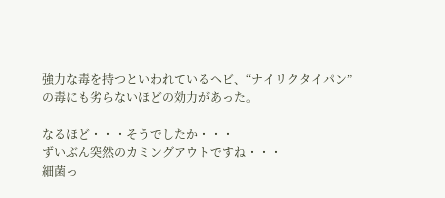強力な毒を持つといわれているヘビ、“ナイリクタイパン”の毒にも劣らないほどの効力があった。

なるほど・・・そうでしたか・・・
ずいぶん突然のカミングアウトですね・・・
細菌っ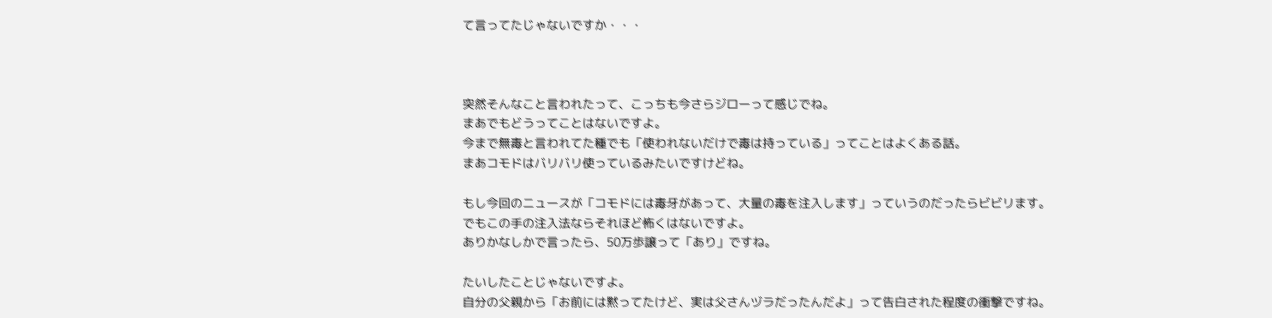て言ってたじゃないですか・・・



突然そんなこと言われたって、こっちも今さらジローって感じでね。
まあでもどうってことはないですよ。
今まで無毒と言われてた種でも「使われないだけで毒は持っている」ってことはよくある話。
まあコモドはバリバリ使っているみたいですけどね。

もし今回のニュースが「コモドには毒牙があって、大量の毒を注入します」っていうのだったらビビリます。
でもこの手の注入法ならそれほど怖くはないですよ。
ありかなしかで言ったら、50万歩譲って「あり」ですね。

たいしたことじゃないですよ。
自分の父親から「お前には黙ってたけど、実は父さんヅラだったんだよ」って告白された程度の衝撃ですね。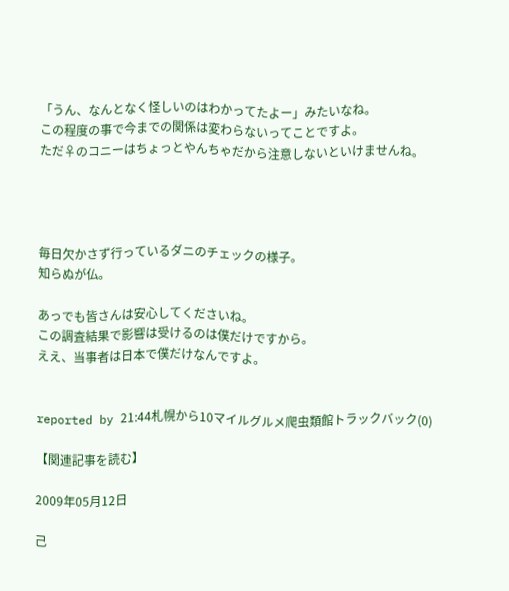「うん、なんとなく怪しいのはわかってたよー」みたいなね。
この程度の事で今までの関係は変わらないってことですよ。
ただ♀のコニーはちょっとやんちゃだから注意しないといけませんね。




毎日欠かさず行っているダニのチェックの様子。
知らぬが仏。

あっでも皆さんは安心してくださいね。
この調査結果で影響は受けるのは僕だけですから。
ええ、当事者は日本で僕だけなんですよ。


reported by 21:44札幌から10マイルグルメ爬虫類館トラックバック(0)

【関連記事を読む】

2009年05月12日

己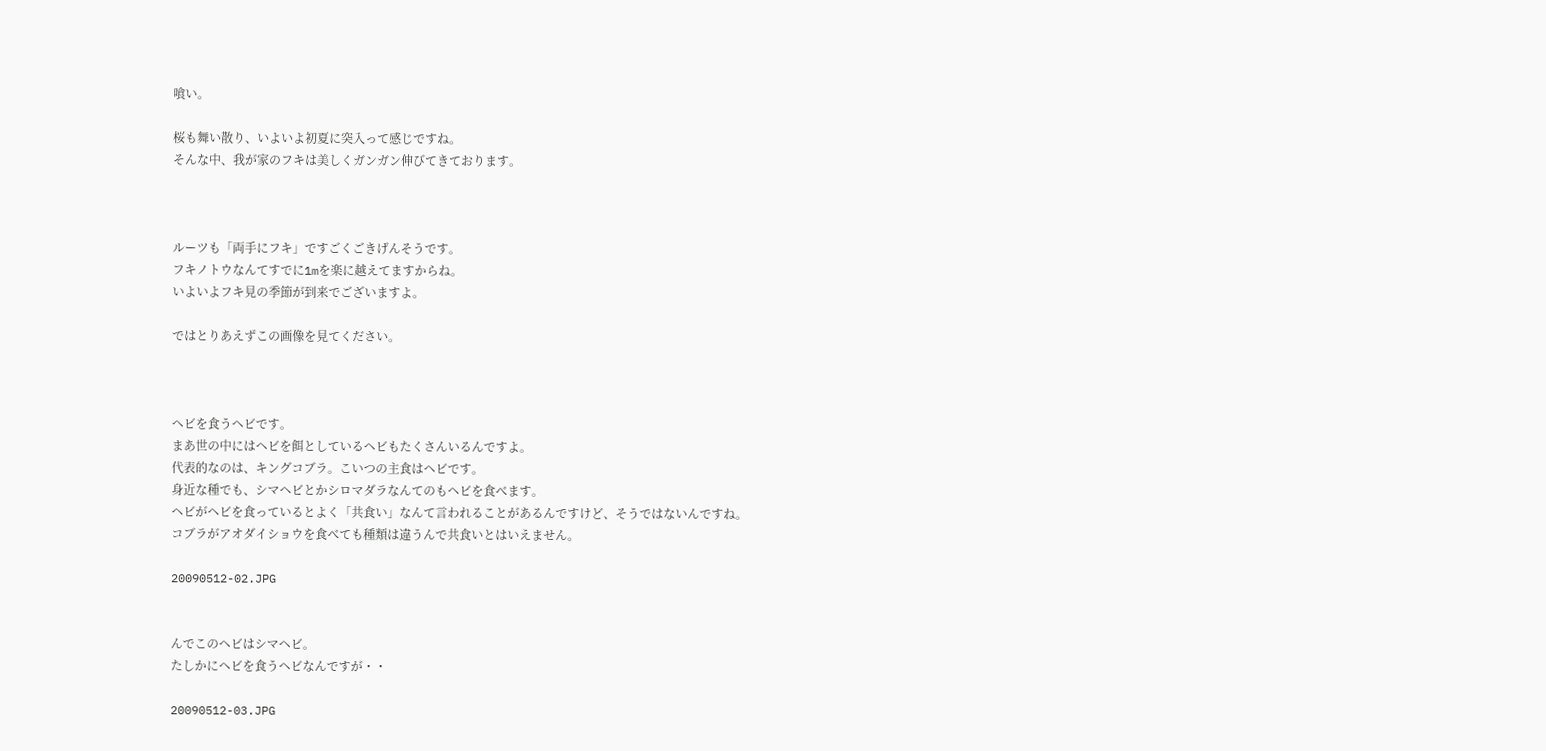喰い。

桜も舞い散り、いよいよ初夏に突入って感じですね。
そんな中、我が家のフキは美しくガンガン伸びてきております。



ルーツも「両手にフキ」ですごくごきげんそうです。
フキノトウなんてすでに1mを楽に越えてますからね。
いよいよフキ見の季節が到来でございますよ。

ではとりあえずこの画像を見てください。



ヘビを食うヘビです。
まあ世の中にはヘビを餌としているヘビもたくさんいるんですよ。
代表的なのは、キングコブラ。こいつの主食はヘビです。
身近な種でも、シマヘビとかシロマダラなんてのもヘビを食べます。
ヘビがヘビを食っているとよく「共食い」なんて言われることがあるんですけど、そうではないんですね。
コブラがアオダイショウを食べても種類は違うんで共食いとはいえません。

20090512-02.JPG


んでこのヘビはシマヘビ。
たしかにヘビを食うヘビなんですが・・

20090512-03.JPG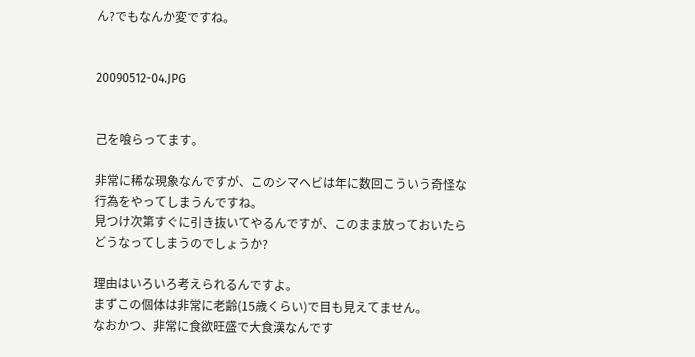ん?でもなんか変ですね。


20090512-04.JPG


己を喰らってます。

非常に稀な現象なんですが、このシマヘビは年に数回こういう奇怪な行為をやってしまうんですね。
見つけ次第すぐに引き抜いてやるんですが、このまま放っておいたらどうなってしまうのでしょうか?

理由はいろいろ考えられるんですよ。
まずこの個体は非常に老齢(15歳くらい)で目も見えてません。
なおかつ、非常に食欲旺盛で大食漢なんです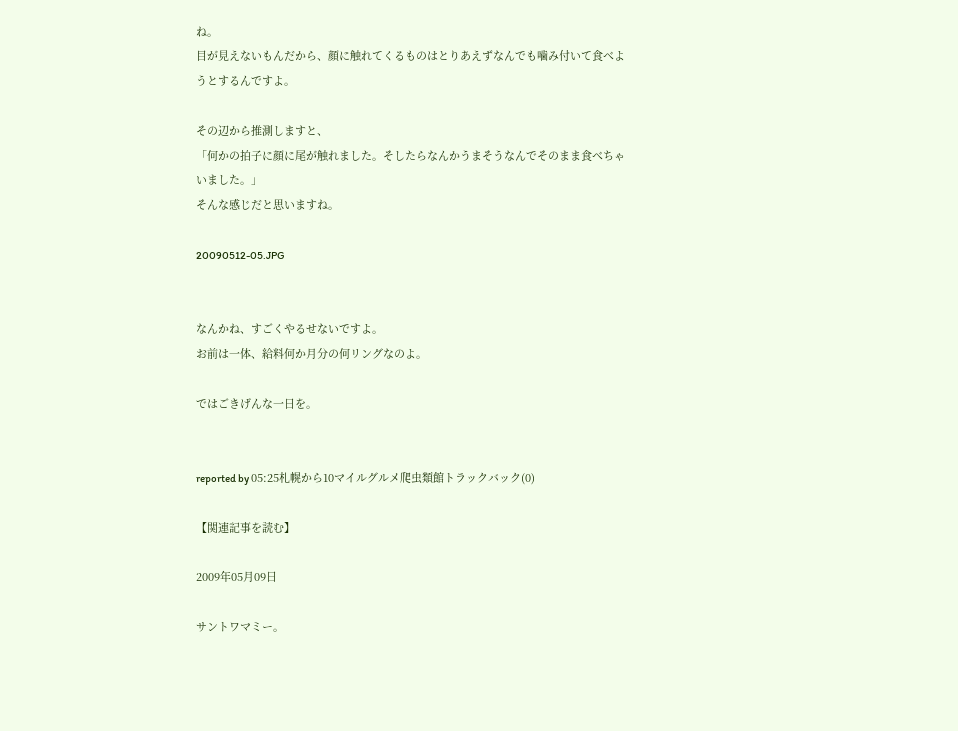ね。
目が見えないもんだから、顔に触れてくるものはとりあえずなんでも噛み付いて食べようとするんですよ。

その辺から推測しますと、
「何かの拍子に顔に尾が触れました。そしたらなんかうまそうなんでそのまま食べちゃいました。」
そんな感じだと思いますね。

20090512-05.JPG


なんかね、すごくやるせないですよ。
お前は一体、給料何か月分の何リングなのよ。

ではごきげんな一日を。


reported by 05:25札幌から10マイルグルメ爬虫類館トラックバック(0)

【関連記事を読む】

2009年05月09日

サントワマミー。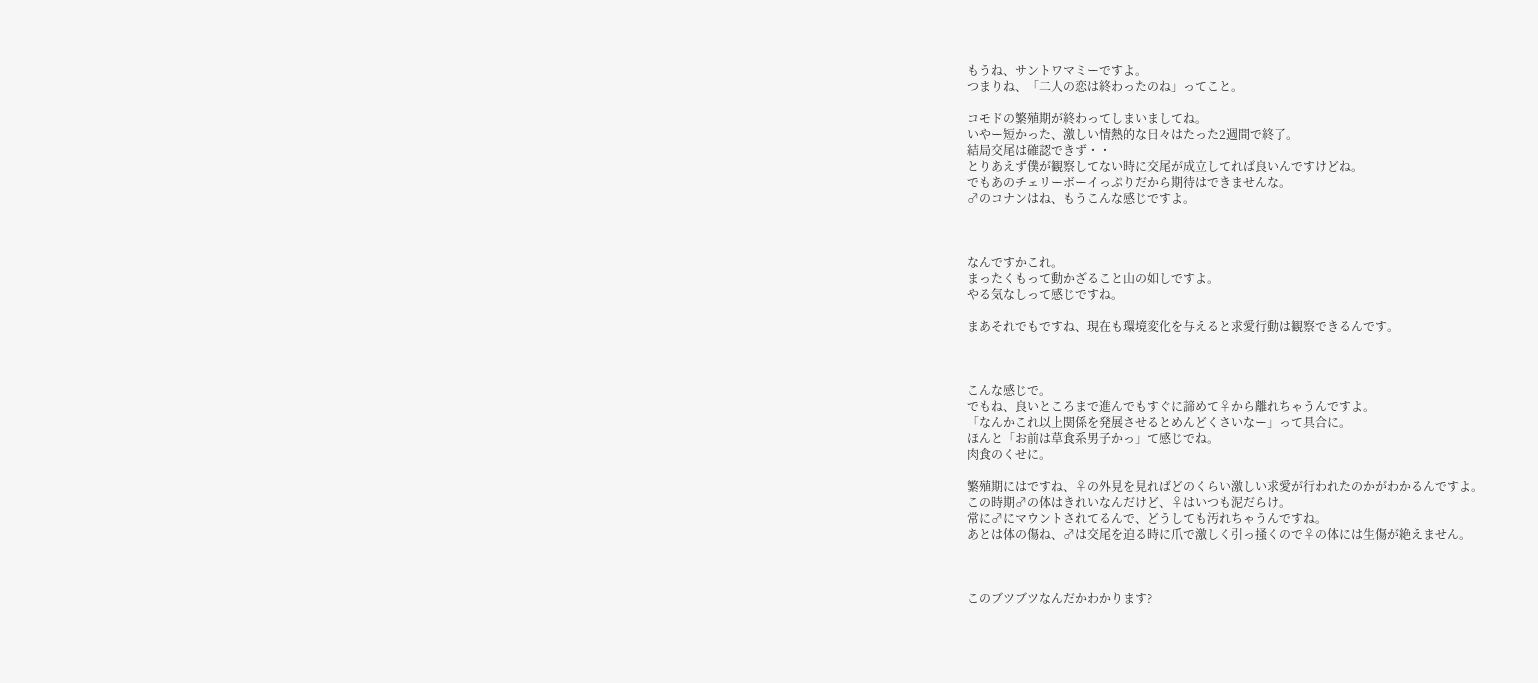もうね、サントワマミーですよ。
つまりね、「二人の恋は終わったのね」ってこと。

コモドの繁殖期が終わってしまいましてね。
いやー短かった、激しい情熱的な日々はたった2週間で終了。
結局交尾は確認できず・・
とりあえず僕が観察してない時に交尾が成立してれば良いんですけどね。
でもあのチェリーボーイっぷりだから期待はできませんな。
♂のコナンはね、もうこんな感じですよ。



なんですかこれ。
まったくもって動かざること山の如しですよ。
やる気なしって感じですね。

まあそれでもですね、現在も環境変化を与えると求愛行動は観察できるんです。



こんな感じで。
でもね、良いところまで進んでもすぐに諦めて♀から離れちゃうんですよ。
「なんかこれ以上関係を発展させるとめんどくさいなー」って具合に。
ほんと「お前は草食系男子かっ」て感じでね。
肉食のくせに。

繁殖期にはですね、♀の外見を見ればどのくらい激しい求愛が行われたのかがわかるんですよ。
この時期♂の体はきれいなんだけど、♀はいつも泥だらけ。
常に♂にマウントされてるんで、どうしても汚れちゃうんですね。
あとは体の傷ね、♂は交尾を迫る時に爪で激しく引っ掻くので♀の体には生傷が絶えません。



このブツブツなんだかわかります?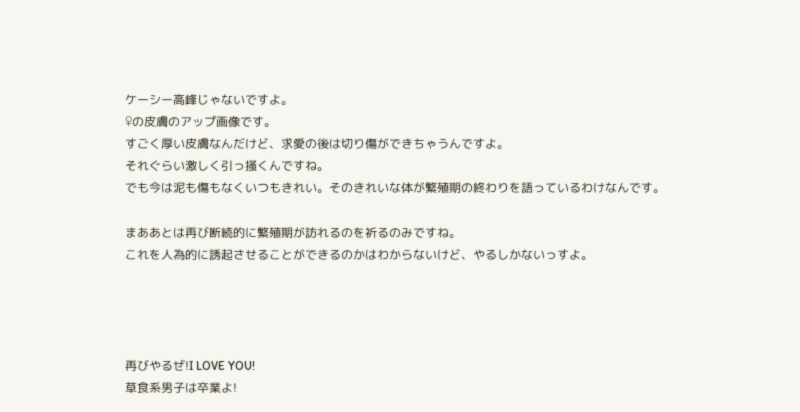ケーシー高峰じゃないですよ。
♀の皮膚のアップ画像です。
すごく厚い皮膚なんだけど、求愛の後は切り傷ができちゃうんですよ。
それぐらい激しく引っ掻くんですね。
でも今は泥も傷もなくいつもきれい。そのきれいな体が繁殖期の終わりを語っているわけなんです。

まああとは再び断続的に繁殖期が訪れるのを祈るのみですね。
これを人為的に誘起させることができるのかはわからないけど、やるしかないっすよ。




再びやるぜ!I LOVE YOU!
草食系男子は卒業よ!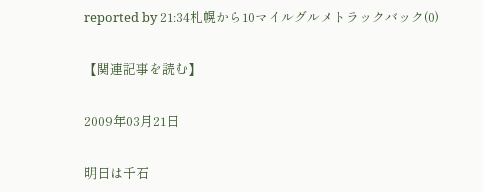reported by 21:34札幌から10マイルグルメトラックバック(0)

【関連記事を読む】

2009年03月21日

明日は千石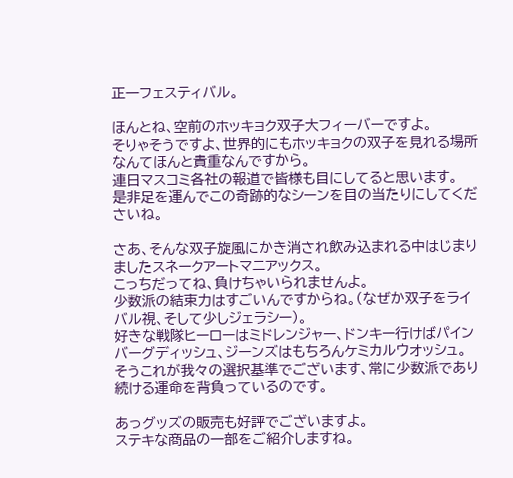正一フェスティバル。

ほんとね、空前のホッキョク双子大フィーバーですよ。
そりゃそうですよ、世界的にもホッキョクの双子を見れる場所なんてほんと貴重なんですから。
連日マスコミ各社の報道で皆様も目にしてると思います。
是非足を運んでこの奇跡的なシーンを目の当たりにしてくださいね。

さあ、そんな双子旋風にかき消され飲み込まれる中はじまりましたスネークアートマニアックス。
こっちだってね、負けちゃいられませんよ。
少数派の結束力はすごいんですからね。(なぜか双子をライバル視、そして少しジェラシー)。
好きな戦隊ヒーローはミドレンジャー、ドンキー行けばパインバーグディッシュ、ジーンズはもちろんケミカルウオッシュ。
そうこれが我々の選択基準でございます、常に少数派であり続ける運命を背負っているのです。

あっグッズの販売も好評でございますよ。
ステキな商品の一部をご紹介しますね。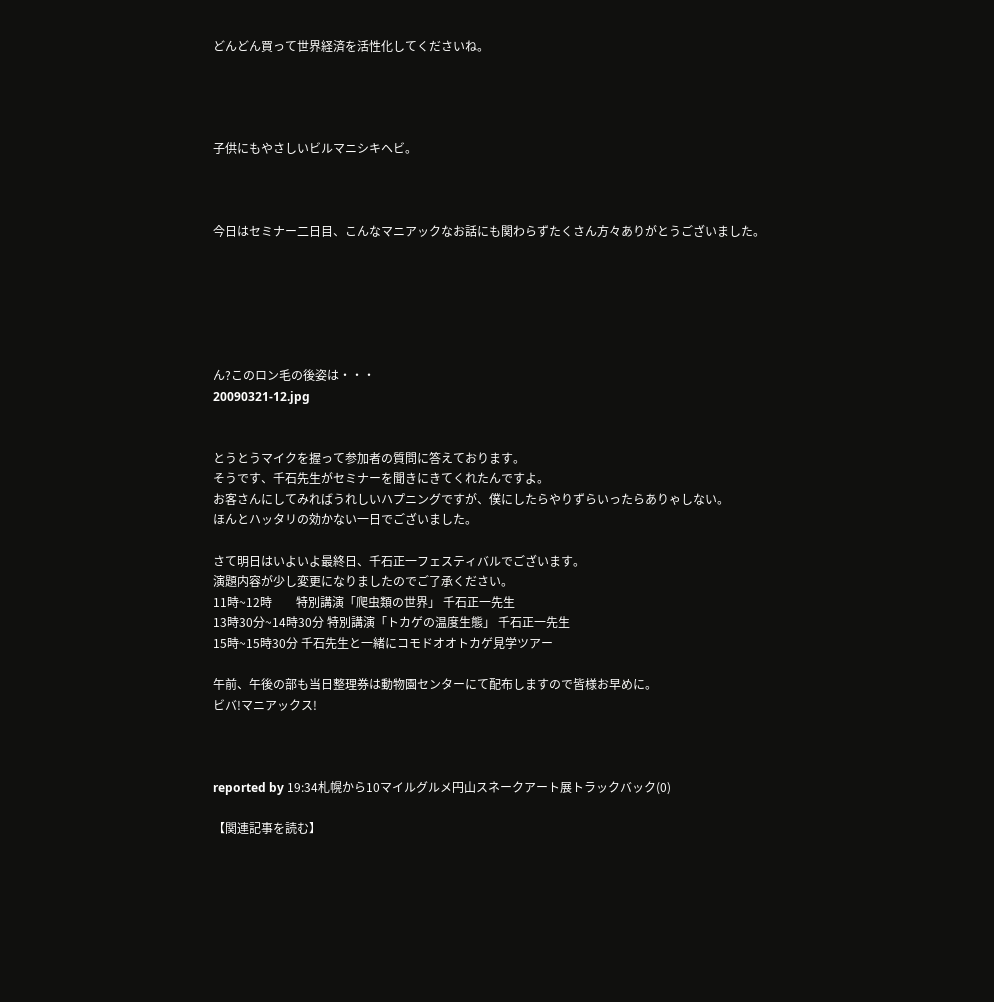どんどん買って世界経済を活性化してくださいね。




子供にもやさしいビルマニシキヘビ。



今日はセミナー二日目、こんなマニアックなお話にも関わらずたくさん方々ありがとうございました。






ん?このロン毛の後姿は・・・
20090321-12.jpg


とうとうマイクを握って参加者の質問に答えております。
そうです、千石先生がセミナーを聞きにきてくれたんですよ。
お客さんにしてみればうれしいハプニングですが、僕にしたらやりずらいったらありゃしない。
ほんとハッタリの効かない一日でございました。

さて明日はいよいよ最終日、千石正一フェスティバルでございます。
演題内容が少し変更になりましたのでご了承ください。
11時~12時        特別講演「爬虫類の世界」 千石正一先生
13時30分~14時30分 特別講演「トカゲの温度生態」 千石正一先生
15時~15時30分 千石先生と一緒にコモドオオトカゲ見学ツアー

午前、午後の部も当日整理券は動物園センターにて配布しますので皆様お早めに。
ビバ!マニアックス!



reported by 19:34札幌から10マイルグルメ円山スネークアート展トラックバック(0)

【関連記事を読む】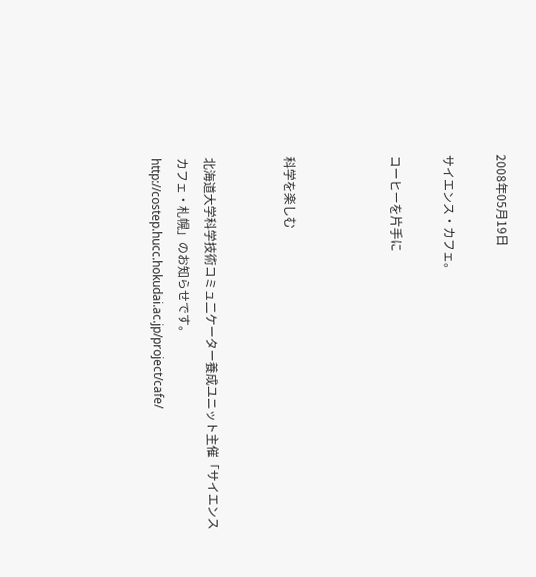2008年05月19日

サイエンス・カフェ。

コーヒーを片手に



科学を楽しむ


北海道大学科学技術コミュ二ケーター養成ユニット主催「サイエンスカフェ・札幌」のお知らせです。
http://costep.hucc.hokudai.ac.jp/project/cafe/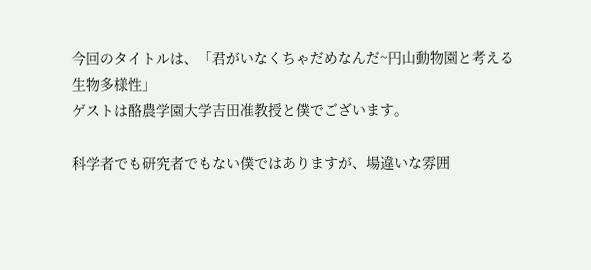今回のタイトルは、「君がいなくちゃだめなんだ~円山動物園と考える生物多様性」
ゲストは酪農学園大学吉田准教授と僕でございます。

科学者でも研究者でもない僕ではありますが、場違いな雰囲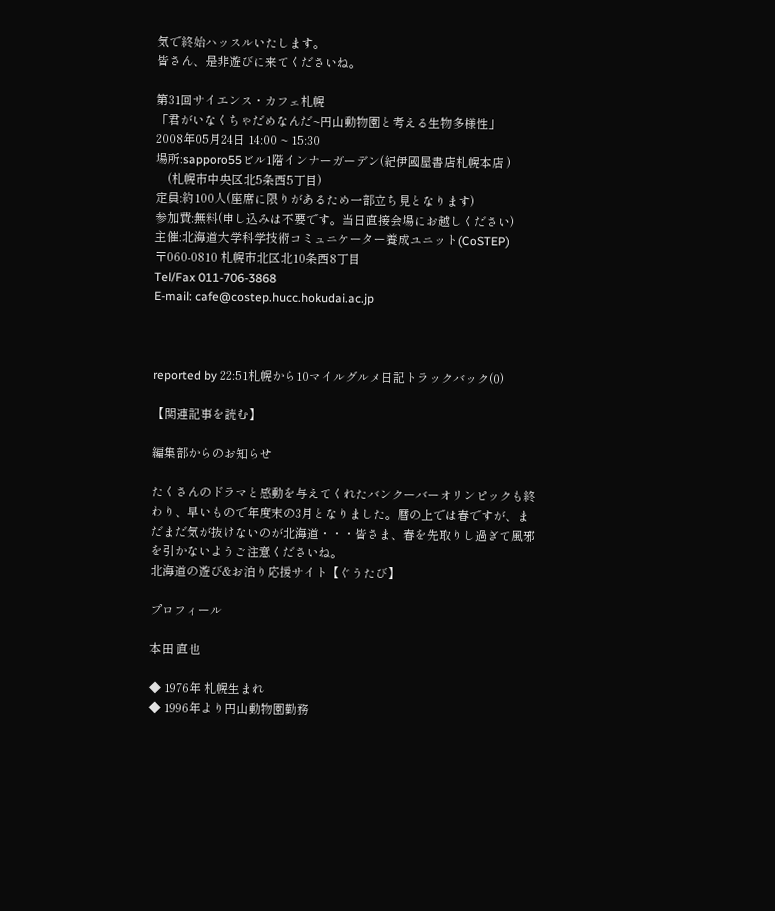気で終始ハッスルいたします。
皆さん、是非遊びに来てくださいね。

第31回サイエンス・カフェ札幌
「君がいなくちゃだめなんだ~円山動物園と考える生物多様性」
2008年05月24日 14:00 ~ 15:30
場所:sapporo55ビル1階インナーガーデン(紀伊國屋書店札幌本店 )
    (札幌市中央区北5条西5丁目)
定員:約100人(座席に限りがあるため一部立ち見となります)
参加費:無料(申し込みは不要です。当日直接会場にお越しください)
主催:北海道大学科学技術コミュニケーター養成ユニット(CoSTEP)
〒060-0810 札幌市北区北10条西8丁目
Tel/Fax 011-706-3868
E-mail: cafe@costep.hucc.hokudai.ac.jp



reported by 22:51札幌から10マイルグルメ日記トラックバック(0)

【関連記事を読む】

編集部からのお知らせ

たくさんのドラマと感動を与えてくれたバンクーバーオリンピックも終わり、早いもので年度末の3月となりました。暦の上では春ですが、まだまだ気が抜けないのが北海道・・・皆さま、春を先取りし過ぎて風邪を引かないようご注意くださいね。
北海道の遊び&お泊り応援サイト【ぐうたび】

プロフィール

本田 直也

◆ 1976年 札幌生まれ
◆ 1996年より円山動物園勤務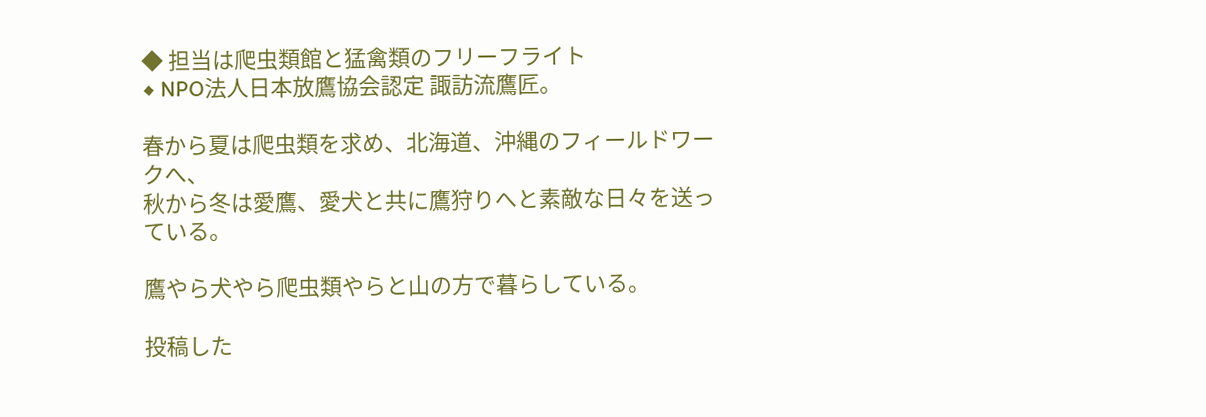◆ 担当は爬虫類館と猛禽類のフリーフライト
◆ NPO法人日本放鷹協会認定 諏訪流鷹匠。

春から夏は爬虫類を求め、北海道、沖縄のフィールドワークへ、
秋から冬は愛鷹、愛犬と共に鷹狩りへと素敵な日々を送っている。

鷹やら犬やら爬虫類やらと山の方で暮らしている。

投稿した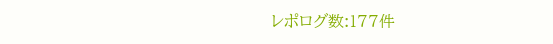レポログ数:177件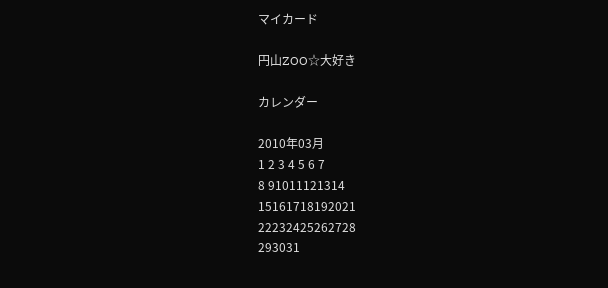マイカード

円山ZOO☆大好き

カレンダー

2010年03月
1 2 3 4 5 6 7
8 91011121314
15161718192021
22232425262728
293031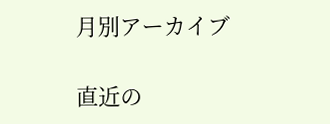月別アーカイブ

直近の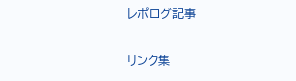レポログ記事

リンク集